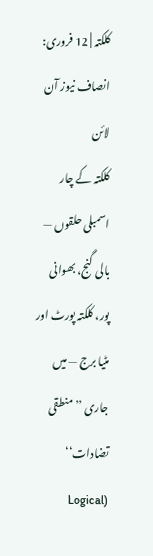کلکتہ | 12 فروری: انصاف نیوز آن لائن
کلکتہ کے چار اسمبلی حلقوں — بالی گنج، بھوانی پور، کلکتہ پورٹ اور مٹیا برج — میں جاری ’’منطقی تضادات‘‘ (Logical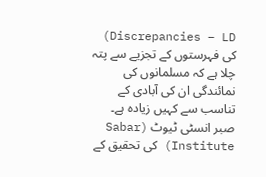Discrepancies – LD) کی فہرستوں کے تجزیے سے پتہ چلا ہے کہ مسلمانوں کی نمائندگی ان کی آبادی کے تناسب سے کہیں زیادہ ہے۔
صبر انسٹی ٹیوٹ (Sabar Institute) کی تحقیق کے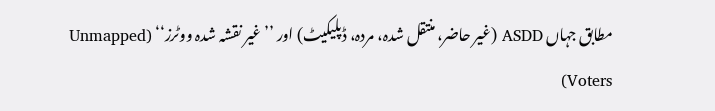مطابق جہاں ASDD (غیر حاضر، منتقل شدہ، مردہ، ڈپلیکیٹ) اور ’’غیر نقشہ شدہ ووٹرز‘‘ (Unmapped Voters)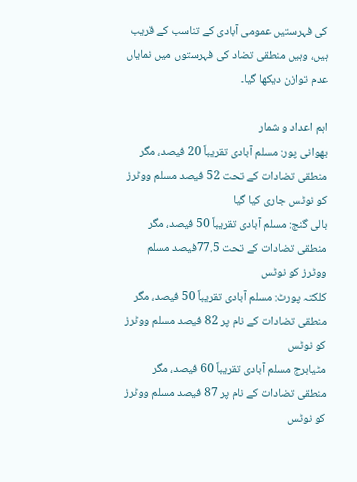کی فہرستیں عمومی آبادی کے تناسب کے قریب ہیں، وہیں منطقی تضاد کی فہرستوں میں نمایاں عدم توازن دیکھا گیا۔

اہم اعداد و شمار
بھوانی پور: مسلم آبادی تقریباً 20 فیصد، مگر منطقی تضادات کے تحت 52 فیصد مسلم ووٹرز کو نوٹس جاری کیا گیا
بالی گنج: مسلم آبادی تقریباً 50 فیصد، مگر منطقی تضادات کے تحت 77.5فیصد مسلم ووٹرز کو نوٹس
کلکتہ پورٹ: مسلم آبادی تقریباً 50 فیصد، مگر منطقی تضادات کے نام پر 82 فیصد مسلم ووٹرز کو نوٹس
مٹیابرج مسلم آبادی تقریباً 60 فیصد، مگر منطقی تضادات کے نام پر 87 فیصد مسلم ووٹرز کو نوٹس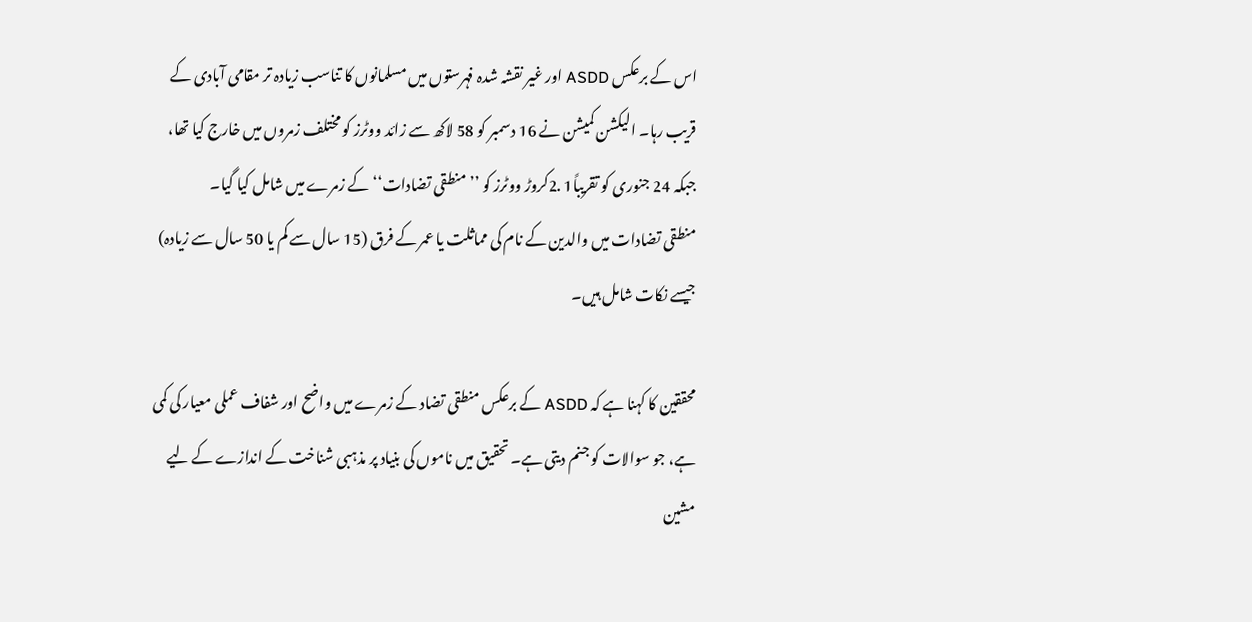اس کے برعکس ASDD اور غیر نقشہ شدہ فہرستوں میں مسلمانوں کا تناسب زیادہ تر مقامی آبادی کے قریب رہا۔ الیکشن کمیشن نے 16 دسمبر کو 58 لاکھ سے زائد ووٹرز کو مختلف زمروں میں خارج کیا تھا، جبکہ 24 جنوری کو تقریباً1 .2کروڑ ووٹرز کو ’’منطقی تضادات‘‘کے زمرے میں شامل کیا گیا۔
منطقی تضادات میں والدین کے نام کی مماثلت یا عمر کے فرق (15 سال سے کم یا 50 سال سے زیادہ) جیسے نکات شامل ہیں۔

محققین کا کہنا ہے کہ ASDD کے برعکس منطقی تضاد کے زمرے میں واضح اور شفاف عملی معیار کی کمی ہے، جو سوالات کو جنم دیتی ہے۔ تحقیق میں ناموں کی بنیاد پر مذہبی شناخت کے اندازے کے لیے مشین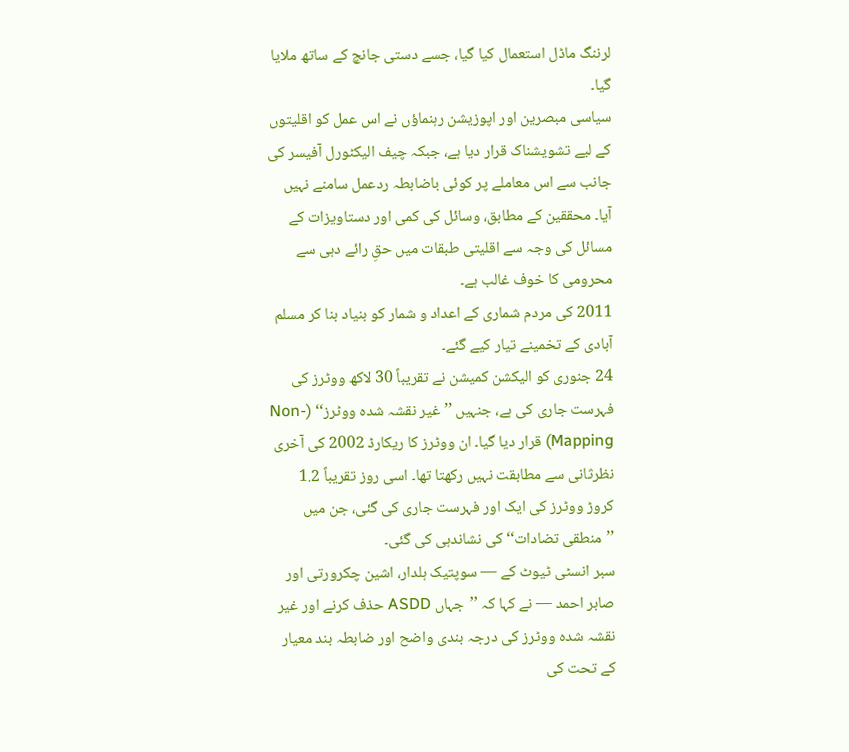لرننگ ماڈل استعمال کیا گیا، جسے دستی جانچ کے ساتھ ملایا گیا۔
سیاسی مبصرین اور اپوزیشن رہنماؤں نے اس عمل کو اقلیتوں کے لیے تشویشناک قرار دیا ہے، جبکہ چیف الیکٹورل آفیسر کی جانب سے اس معاملے پر کوئی باضابطہ ردعمل سامنے نہیں آیا۔ محققین کے مطابق، وسائل کی کمی اور دستاویزات کے مسائل کی وجہ سے اقلیتی طبقات میں حقِ رائے دہی سے محرومی کا خوف غالب ہے۔
2011 کی مردم شماری کے اعداد و شمار کو بنیاد بنا کر مسلم آبادی کے تخمینے تیار کیے گئے۔
24 جنوری کو الیکشن کمیشن نے تقریباً 30 لاکھ ووٹرز کی فہرست جاری کی ہے، جنہیں ’’غیر نقشہ شدہ ووٹرز‘‘ (Non-Mapping) قرار دیا گیا۔ ان ووٹرز کا ریکارڈ 2002 کی آخری نظرثانی سے مطابقت نہیں رکھتا تھا۔ اسی روز تقریباً 1.2 کروڑ ووٹرز کی ایک اور فہرست جاری کی گئی، جن میں ’’منطقی تضادات‘‘ کی نشاندہی کی گئی۔
سبر انسٹی ٹیوٹ کے — سوپتیک ہلدار، اشین چکرورتی اور صابر احمد — نے کہا کہ ’’جہاں ASDD حذف کرنے اور غیر نقشہ شدہ ووٹرز کی درجہ بندی واضح اور ضابطہ بند معیار کے تحت کی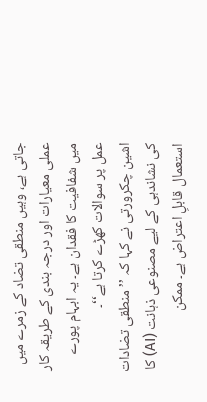جاتی ہے، وہیں منطقی تضاد کے زمرے میں عملی معیارات اور درجہ بندی کے طریقہ کار میں شفافیت کا فقدان ہے۔ یہ ابہام پورے عمل پر سوالات کھڑے کرتا ہے‘‘۔
اشین چکرورتی نے کہا کہ ’’منطقی تضادات کی نشاندہی کے لیے مصنوعی ذہانت (AI) کا استعمال قابلِ اعتراض ہے۔ ممکن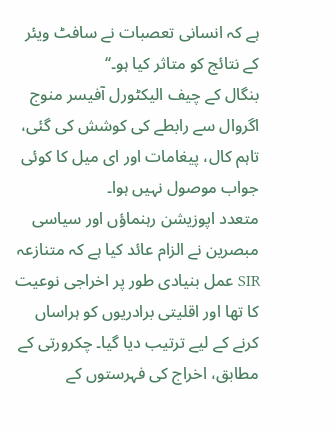ہے کہ انسانی تعصبات نے سافٹ ویئر کے نتائج کو متاثر کیا ہو۔‘‘
بنگال کے چیف الیکٹورل آفیسر منوج اگروال سے رابطے کی کوشش کی گئی، تاہم کال، پیغامات اور ای میل کا کوئی جواب موصول نہیں ہوا۔
متعدد اپوزیشن رہنماؤں اور سیاسی مبصرین نے الزام عائد کیا ہے کہ متنازعہ SIR عمل بنیادی طور پر اخراجی نوعیت کا تھا اور اقلیتی برادریوں کو ہراساں کرنے کے لیے ترتیب دیا گیا۔ چکرورتی کے مطابق، اخراج کی فہرستوں کے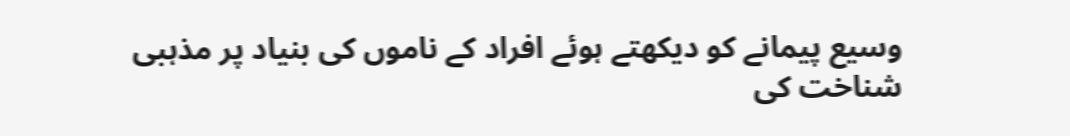وسیع پیمانے کو دیکھتے ہوئے افراد کے ناموں کی بنیاد پر مذہبی شناخت کی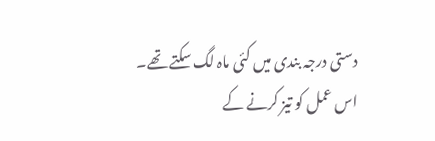دستی درجہ بندی میں کئی ماہ لگ سکتے تھے۔
اس عمل کو تیز کرنے کے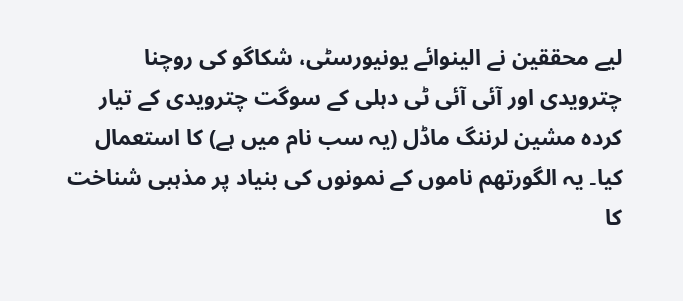لیے محققین نے الینوائے یونیورسٹی، شکاگو کی روچنا چترویدی اور آئی آئی ٹی دہلی کے سوگت چترویدی کے تیار کردہ مشین لرننگ ماڈل (یہ سب نام میں ہے) کا استعمال کیا۔ یہ الگورتھم ناموں کے نمونوں کی بنیاد پر مذہبی شناخت کا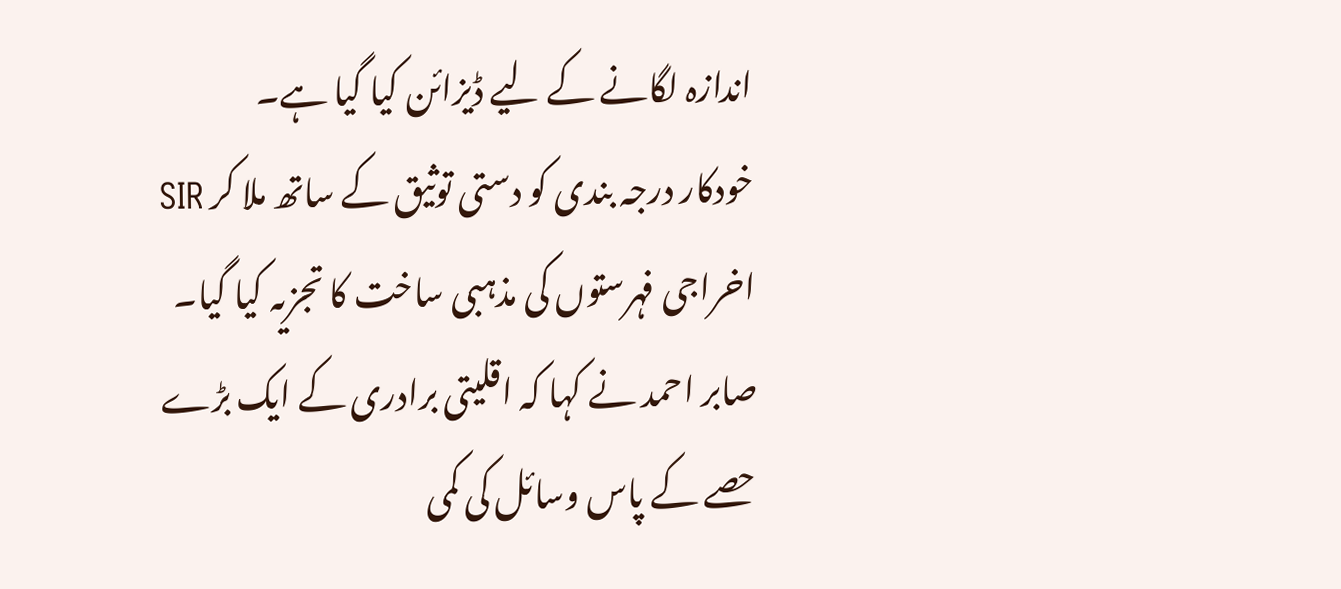اندازہ لگانے کے لیے ڈیزائن کیا گیا ہے۔
خودکار درجہ بندی کو دستی توثیق کے ساتھ ملا کر SIR اخراجی فہرستوں کی مذہبی ساخت کا تجزیہ کیا گیا۔
صابر احمد نے کہا کہ اقلیتی برادری کے ایک بڑے حصے کے پاس وسائل کی کمی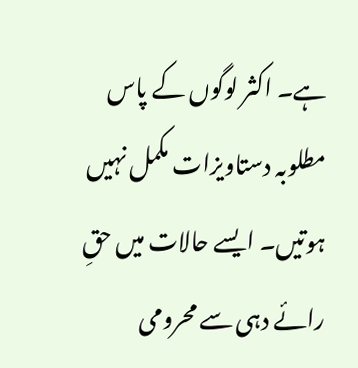ہے۔ اکثر لوگوں کے پاس مطلوبہ دستاویزات مکمل نہیں ہوتیں۔ ایسے حالات میں حقِ رائے دہی سے محرومی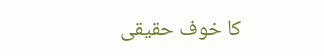کا خوف حقیقی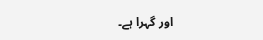اور گہرا ہے۔